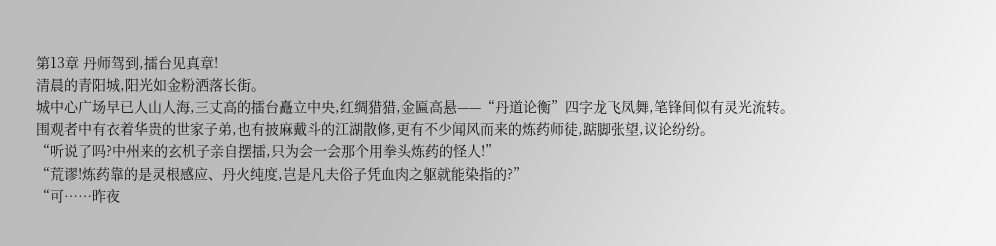第13章 丹师驾到,擂台见真章!
清晨的青阳城,阳光如金粉洒落长街。
城中心广场早已人山人海,三丈高的擂台矗立中央,红绸猎猎,金匾高悬——“丹道论衡”四字龙飞凤舞,笔锋间似有灵光流转。
围观者中有衣着华贵的世家子弟,也有披麻戴斗的江湖散修,更有不少闻风而来的炼药师徒,踮脚张望,议论纷纷。
“听说了吗?中州来的玄机子亲自摆擂,只为会一会那个用拳头炼药的怪人!”
“荒谬!炼药靠的是灵根感应、丹火纯度,岂是凡夫俗子凭血肉之躯就能染指的?”
“可……昨夜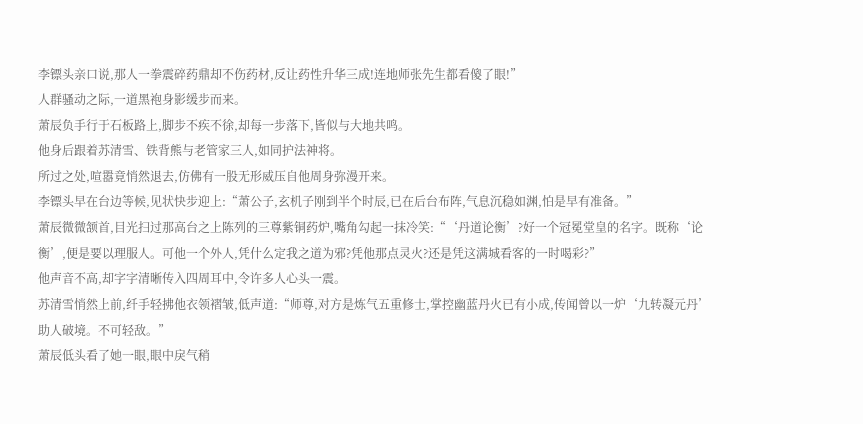李镖头亲口说,那人一拳震碎药鼎却不伤药材,反让药性升华三成!连地师张先生都看傻了眼!”
人群骚动之际,一道黑袍身影缓步而来。
萧辰负手行于石板路上,脚步不疾不徐,却每一步落下,皆似与大地共鸣。
他身后跟着苏清雪、铁背熊与老管家三人,如同护法神将。
所过之处,喧嚣竟悄然退去,仿佛有一股无形威压自他周身弥漫开来。
李镖头早在台边等候,见状快步迎上:“萧公子,玄机子刚到半个时辰,已在后台布阵,气息沉稳如渊,怕是早有准备。”
萧辰微微颔首,目光扫过那高台之上陈列的三尊紫铜药炉,嘴角勾起一抹冷笑:“‘丹道论衡’?好一个冠冕堂皇的名字。既称‘论衡’,便是要以理服人。可他一个外人,凭什么定我之道为邪?凭他那点灵火?还是凭这满城看客的一时喝彩?”
他声音不高,却字字清晰传入四周耳中,令许多人心头一震。
苏清雪悄然上前,纤手轻拂他衣领褶皱,低声道:“师尊,对方是炼气五重修士,掌控幽蓝丹火已有小成,传闻曾以一炉‘九转凝元丹’助人破境。不可轻敌。”
萧辰低头看了她一眼,眼中戾气稍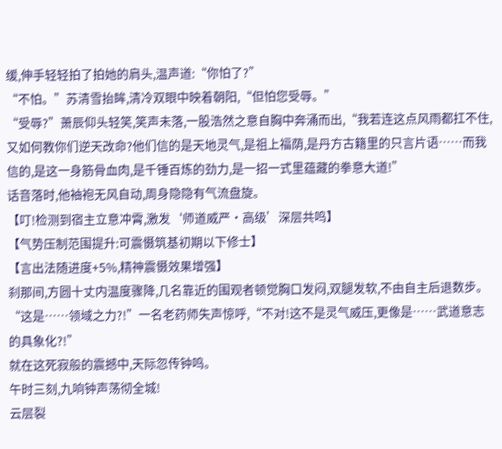缓,伸手轻轻拍了拍她的肩头,温声道:“你怕了?”
“不怕。”苏清雪抬眸,清冷双眼中映着朝阳,“但怕您受辱。”
“受辱?”萧辰仰头轻笑,笑声未落,一股浩然之意自胸中奔涌而出,“我若连这点风雨都扛不住,又如何教你们逆天改命?他们信的是天地灵气,是祖上福荫,是丹方古籍里的只言片语……而我信的,是这一身筋骨血肉,是千锤百炼的劲力,是一招一式里蕴藏的拳意大道!”
话音落时,他袖袍无风自动,周身隐隐有气流盘旋。
【叮!检测到宿主立意冲霄,激发‘师道威严·高级’深层共鸣】
【气势压制范围提升:可震慑筑基初期以下修士】
【言出法随进度+5%,精神震慑效果增强】
刹那间,方圆十丈内温度骤降,几名靠近的围观者顿觉胸口发闷,双腿发软,不由自主后退数步。
“这是……领域之力?!”一名老药师失声惊呼,“不对!这不是灵气威压,更像是……武道意志的具象化?!”
就在这死寂般的震撼中,天际忽传钟鸣。
午时三刻,九响钟声荡彻全城!
云层裂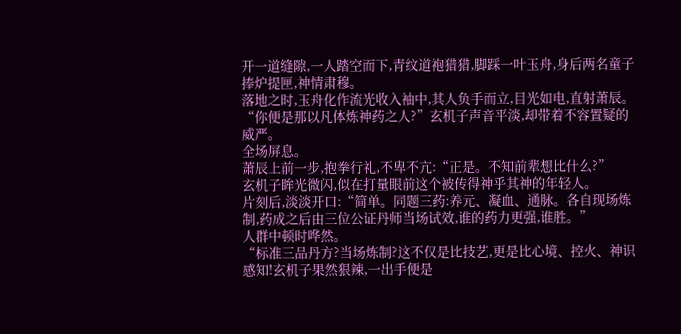开一道缝隙,一人踏空而下,青纹道袍猎猎,脚踩一叶玉舟,身后两名童子捧炉提匣,神情肃穆。
落地之时,玉舟化作流光收入袖中,其人负手而立,目光如电,直射萧辰。
“你便是那以凡体炼神药之人?”玄机子声音平淡,却带着不容置疑的威严。
全场屏息。
萧辰上前一步,抱拳行礼,不卑不亢:“正是。不知前辈想比什么?”
玄机子眸光微闪,似在打量眼前这个被传得神乎其神的年轻人。
片刻后,淡淡开口:“简单。同题三药:养元、凝血、通脉。各自现场炼制,药成之后由三位公证丹师当场试效,谁的药力更强,谁胜。”
人群中顿时哗然。
“标准三品丹方?当场炼制?这不仅是比技艺,更是比心境、控火、神识感知!玄机子果然狠辣,一出手便是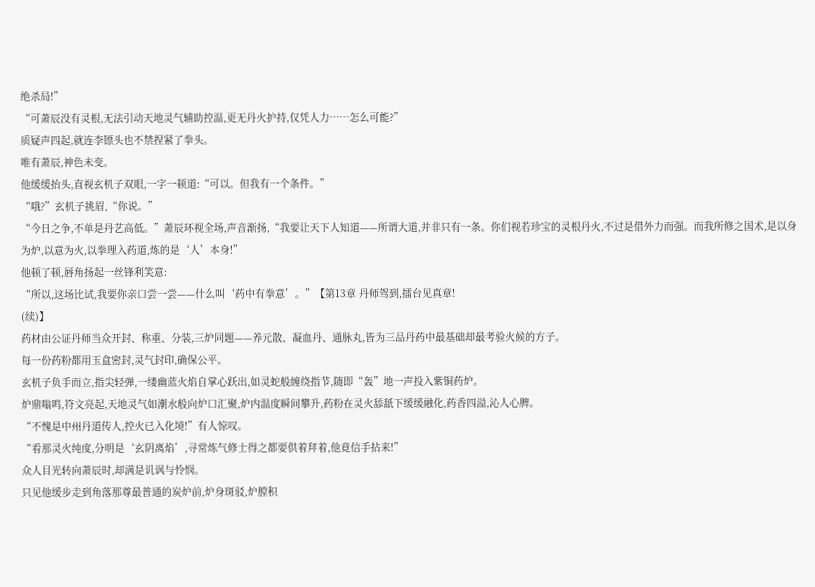绝杀局!”
“可萧辰没有灵根,无法引动天地灵气辅助控温,更无丹火护持,仅凭人力……怎么可能?”
质疑声四起,就连李镖头也不禁捏紧了拳头。
唯有萧辰,神色未变。
他缓缓抬头,直视玄机子双眼,一字一顿道:“可以。但我有一个条件。”
“哦?”玄机子挑眉,“你说。”
“今日之争,不单是丹艺高低。”萧辰环视全场,声音渐扬,“我要让天下人知道——所谓大道,并非只有一条。你们视若珍宝的灵根丹火,不过是借外力而强。而我所修之国术,是以身为炉,以意为火,以拳理入药道,炼的是‘人’本身!”
他顿了顿,唇角扬起一丝锋利笑意:
“所以,这场比试,我要你亲口尝一尝——什么叫‘药中有拳意’。”【第13章 丹师驾到,擂台见真章!
(续)】
药材由公证丹师当众开封、称重、分装,三炉同题——养元散、凝血丹、通脉丸,皆为三品丹药中最基础却最考验火候的方子。
每一份药粉都用玉盒密封,灵气封印,确保公平。
玄机子负手而立,指尖轻弹,一缕幽蓝火焰自掌心跃出,如灵蛇般缠绕指节,随即“轰”地一声投入紫铜药炉。
炉鼎嗡鸣,符文亮起,天地灵气如潮水般向炉口汇聚,炉内温度瞬间攀升,药粉在灵火舔舐下缓缓融化,药香四溢,沁人心脾。
“不愧是中州丹道传人,控火已入化境!”有人惊叹。
“看那灵火纯度,分明是‘玄阴离焰’,寻常炼气修士得之都要供着拜着,他竟信手拈来!”
众人目光转向萧辰时,却满是讥讽与怜悯。
只见他缓步走到角落那尊最普通的炭炉前,炉身斑驳,炉膛积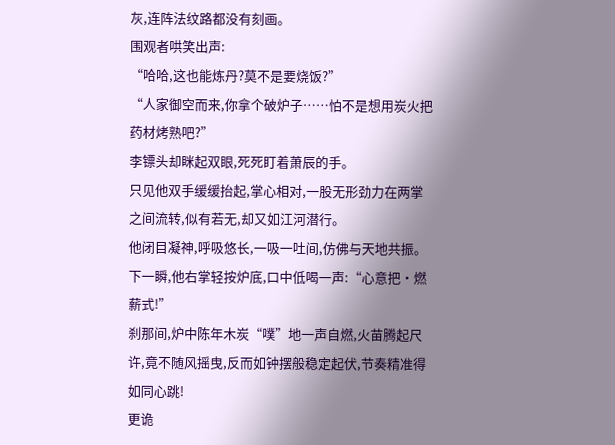灰,连阵法纹路都没有刻画。
围观者哄笑出声:
“哈哈,这也能炼丹?莫不是要烧饭?”
“人家御空而来,你拿个破炉子……怕不是想用炭火把药材烤熟吧?”
李镖头却眯起双眼,死死盯着萧辰的手。
只见他双手缓缓抬起,掌心相对,一股无形劲力在两掌之间流转,似有若无,却又如江河潜行。
他闭目凝神,呼吸悠长,一吸一吐间,仿佛与天地共振。
下一瞬,他右掌轻按炉底,口中低喝一声:“心意把·燃薪式!”
刹那间,炉中陈年木炭“噗”地一声自燃,火苗腾起尺许,竟不随风摇曳,反而如钟摆般稳定起伏,节奏精准得如同心跳!
更诡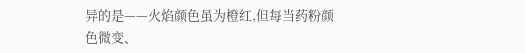异的是——火焰颜色虽为橙红,但每当药粉颜色微变、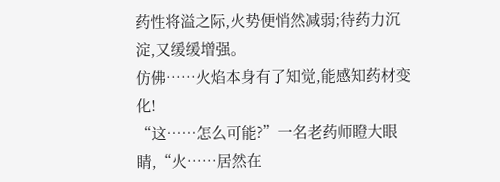药性将溢之际,火势便悄然减弱;待药力沉淀,又缓缓增强。
仿佛……火焰本身有了知觉,能感知药材变化!
“这……怎么可能?”一名老药师瞪大眼睛,“火……居然在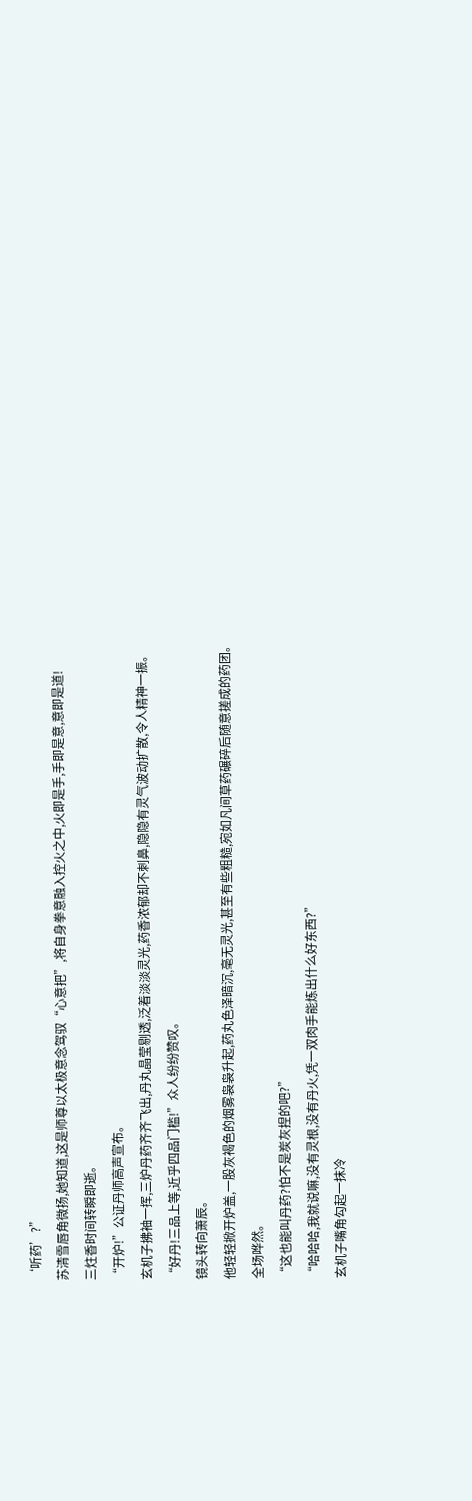‘听药’?”
苏清雪唇角微扬,她知道,这是师尊以太极意念驾驭“心意把”,将自身拳意融入控火之中,火即是手,手即是意,意即是道!
三炷香时间转瞬即逝。
“开炉!”公证丹师高声宣布。
玄机子拂袖一挥,三炉丹药齐齐飞出,丹丸晶莹剔透,泛着淡淡灵光,药香浓郁却不刺鼻,隐隐有灵气波动扩散,令人精神一振。
“好丹!三品上等,近乎四品门槛!”众人纷纷赞叹。
镜头转向萧辰。
他轻轻掀开炉盖,一股灰褐色的烟雾袅袅升起,药丸色泽暗沉,毫无灵光,甚至有些粗糙,宛如凡间草药碾碎后随意搓成的药团。
全场哗然。
“这也能叫丹药?怕不是炭灰捏的吧?”
“哈哈哈,我就说嘛,没有灵根,没有丹火,凭一双肉手能炼出什么好东西?”
玄机子嘴角勾起一抹冷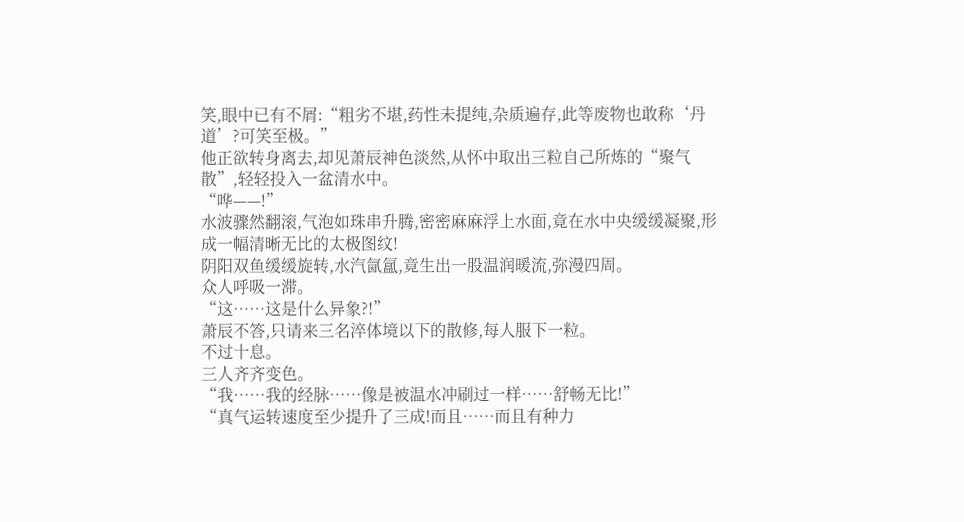笑,眼中已有不屑:“粗劣不堪,药性未提纯,杂质遍存,此等废物也敢称‘丹道’?可笑至极。”
他正欲转身离去,却见萧辰神色淡然,从怀中取出三粒自己所炼的“聚气散”,轻轻投入一盆清水中。
“哗——!”
水波骤然翻滚,气泡如珠串升腾,密密麻麻浮上水面,竟在水中央缓缓凝聚,形成一幅清晰无比的太极图纹!
阴阳双鱼缓缓旋转,水汽氤氲,竟生出一股温润暖流,弥漫四周。
众人呼吸一滞。
“这……这是什么异象?!”
萧辰不答,只请来三名淬体境以下的散修,每人服下一粒。
不过十息。
三人齐齐变色。
“我……我的经脉……像是被温水冲刷过一样……舒畅无比!”
“真气运转速度至少提升了三成!而且……而且有种力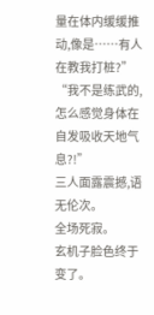量在体内缓缓推动,像是……有人在教我打桩?”
“我不是练武的,怎么感觉身体在自发吸收天地气息?!”
三人面露震撼,语无伦次。
全场死寂。
玄机子脸色终于变了。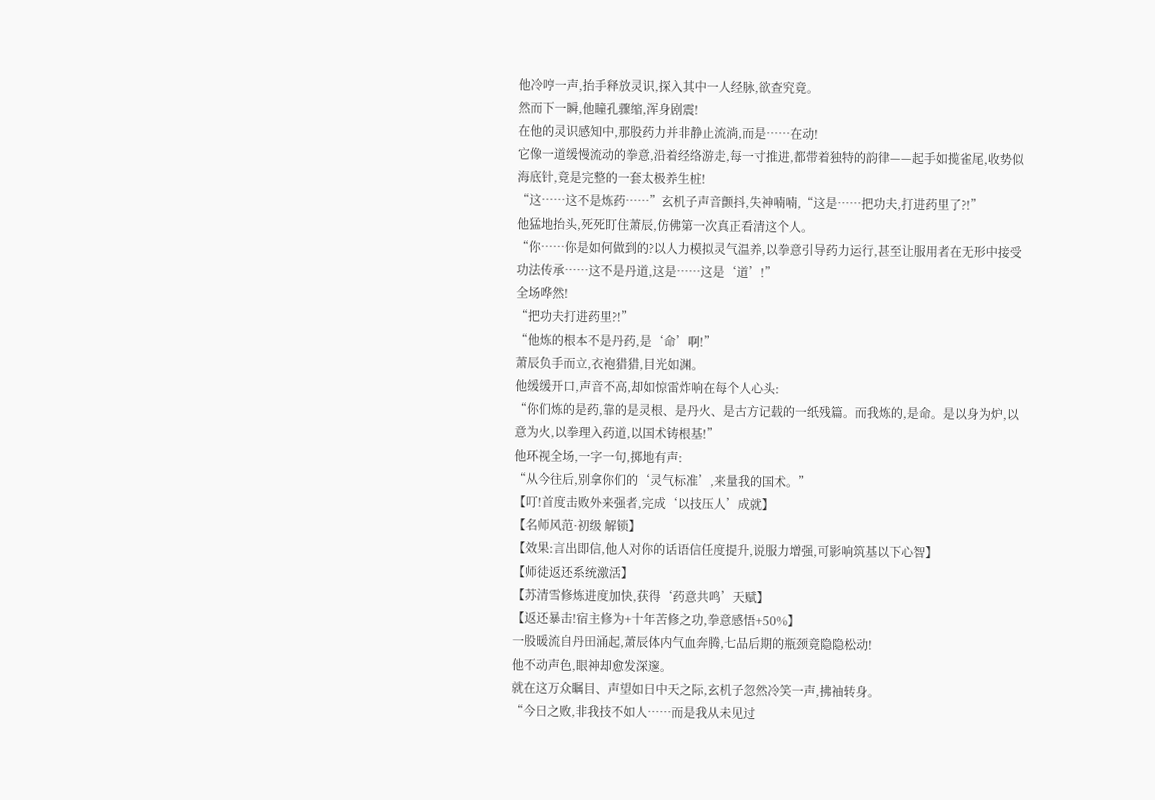他冷哼一声,抬手释放灵识,探入其中一人经脉,欲查究竟。
然而下一瞬,他瞳孔骤缩,浑身剧震!
在他的灵识感知中,那股药力并非静止流淌,而是……在动!
它像一道缓慢流动的拳意,沿着经络游走,每一寸推进,都带着独特的韵律——起手如揽雀尾,收势似海底针,竟是完整的一套太极养生桩!
“这……这不是炼药……”玄机子声音颤抖,失神喃喃,“这是……把功夫,打进药里了?!”
他猛地抬头,死死盯住萧辰,仿佛第一次真正看清这个人。
“你……你是如何做到的?以人力模拟灵气温养,以拳意引导药力运行,甚至让服用者在无形中接受功法传承……这不是丹道,这是……这是‘道’!”
全场哗然!
“把功夫打进药里?!”
“他炼的根本不是丹药,是‘命’啊!”
萧辰负手而立,衣袍猎猎,目光如渊。
他缓缓开口,声音不高,却如惊雷炸响在每个人心头:
“你们炼的是药,靠的是灵根、是丹火、是古方记载的一纸残篇。而我炼的,是命。是以身为炉,以意为火,以拳理入药道,以国术铸根基!”
他环视全场,一字一句,掷地有声:
“从今往后,别拿你们的‘灵气标准’,来量我的国术。”
【叮!首度击败外来强者,完成‘以技压人’成就】
【名师风范·初级 解锁】
【效果:言出即信,他人对你的话语信任度提升,说服力增强,可影响筑基以下心智】
【师徒返还系统激活】
【苏清雪修炼进度加快,获得‘药意共鸣’天赋】
【返还暴击!宿主修为+十年苦修之功,拳意感悟+50%】
一股暖流自丹田涌起,萧辰体内气血奔腾,七品后期的瓶颈竟隐隐松动!
他不动声色,眼神却愈发深邃。
就在这万众瞩目、声望如日中天之际,玄机子忽然冷笑一声,拂袖转身。
“今日之败,非我技不如人……而是我从未见过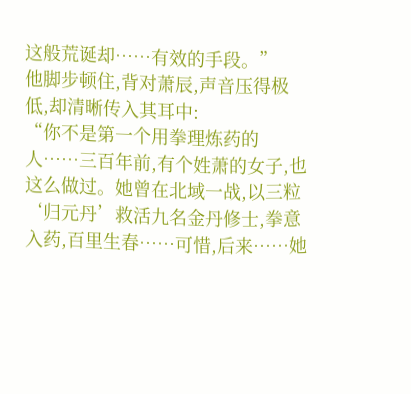这般荒诞却……有效的手段。”
他脚步顿住,背对萧辰,声音压得极低,却清晰传入其耳中:
“你不是第一个用拳理炼药的人……三百年前,有个姓萧的女子,也这么做过。她曾在北域一战,以三粒‘归元丹’救活九名金丹修士,拳意入药,百里生春……可惜,后来……她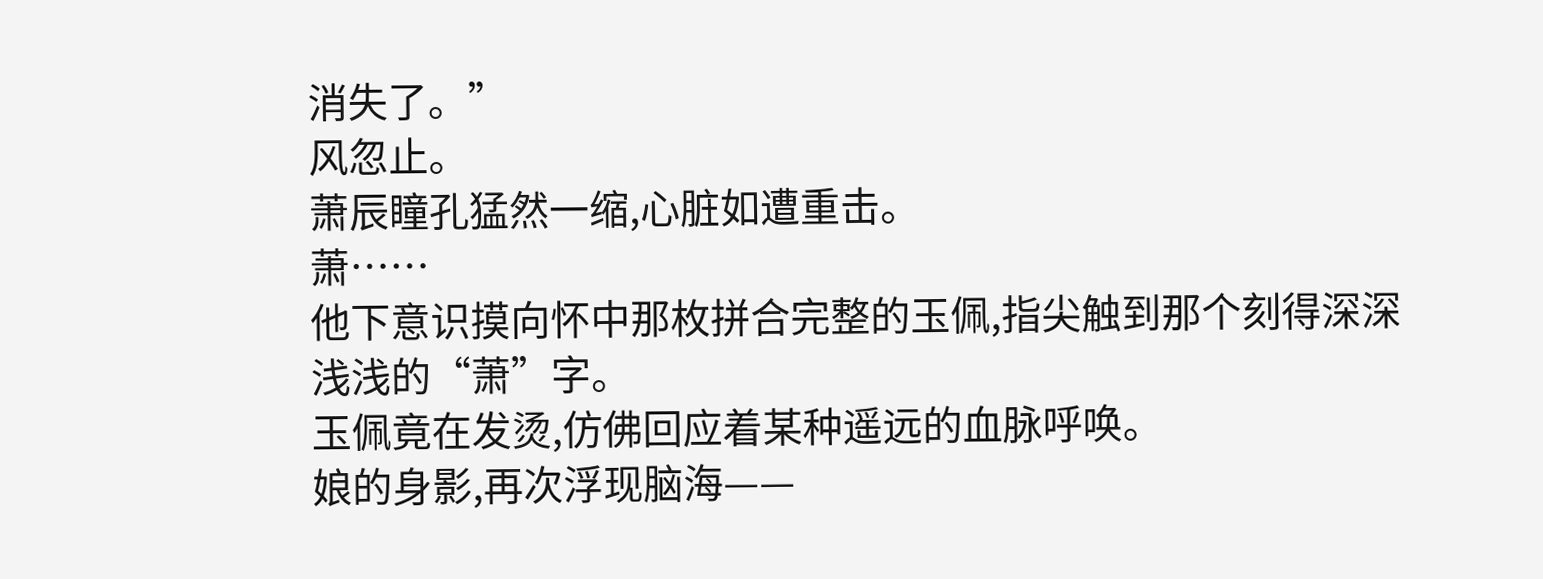消失了。”
风忽止。
萧辰瞳孔猛然一缩,心脏如遭重击。
萧……
他下意识摸向怀中那枚拼合完整的玉佩,指尖触到那个刻得深深浅浅的“萧”字。
玉佩竟在发烫,仿佛回应着某种遥远的血脉呼唤。
娘的身影,再次浮现脑海——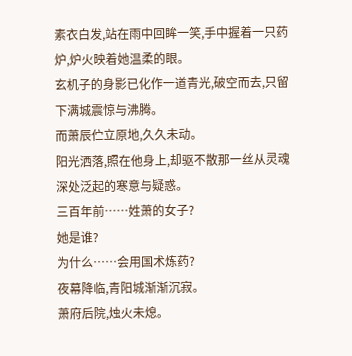素衣白发,站在雨中回眸一笑,手中握着一只药炉,炉火映着她温柔的眼。
玄机子的身影已化作一道青光,破空而去,只留下满城震惊与沸腾。
而萧辰伫立原地,久久未动。
阳光洒落,照在他身上,却驱不散那一丝从灵魂深处泛起的寒意与疑惑。
三百年前……姓萧的女子?
她是谁?
为什么……会用国术炼药?
夜幕降临,青阳城渐渐沉寂。
萧府后院,烛火未熄。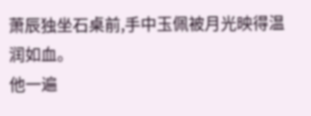萧辰独坐石桌前,手中玉佩被月光映得温润如血。
他一遍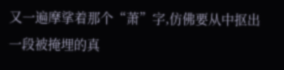又一遍摩挲着那个“萧”字,仿佛要从中抠出一段被掩埋的真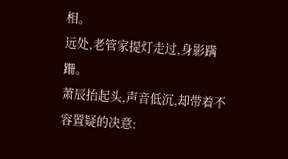相。
远处,老管家提灯走过,身影蹒跚。
萧辰抬起头,声音低沉,却带着不容置疑的决意: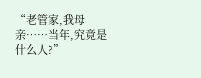“老管家,我母亲……当年,究竟是什么人?”